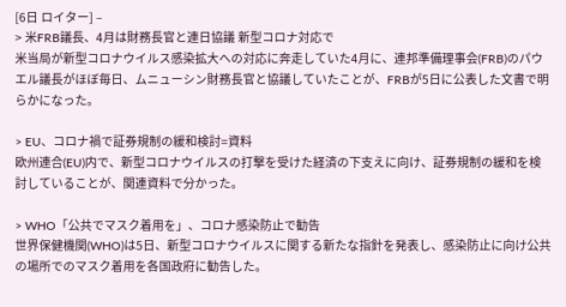[6日 ロイター] –
> 米FRB議長、4月は財務長官と連日協議 新型コロナ対応で
米当局が新型コロナウイルス感染拡大への対応に奔走していた4月に、連邦準備理事会(FRB)のパウエル議長がほぼ毎日、ムニューシン財務長官と協議していたことが、FRBが5日に公表した文書で明らかになった。

> EU、コロナ禍で証券規制の緩和検討=資料
欧州連合(EU)内で、新型コロナウイルスの打撃を受けた経済の下支えに向け、証券規制の緩和を検討していることが、関連資料で分かった。

> WHO「公共でマスク着用を」、コロナ感染防止で勧告
世界保健機関(WHO)は5日、新型コロナウイルスに関する新たな指針を発表し、感染防止に向け公共の場所でのマスク着用を各国政府に勧告した。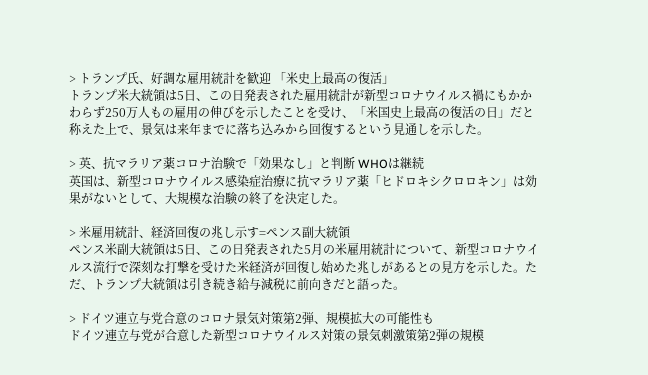> トランプ氏、好調な雇用統計を歓迎 「米史上最高の復活」
トランプ米大統領は5日、この日発表された雇用統計が新型コロナウイルス禍にもかかわらず250万人もの雇用の伸びを示したことを受け、「米国史上最高の復活の日」だと称えた上で、景気は来年までに落ち込みから回復するという見通しを示した。

> 英、抗マラリア薬コロナ治験で「効果なし」と判断 WHOは継続
英国は、新型コロナウイルス感染症治療に抗マラリア薬「ヒドロキシクロロキン」は効果がないとして、大規模な治験の終了を決定した。

> 米雇用統計、経済回復の兆し示す=ペンス副大統領
ペンス米副大統領は5日、この日発表された5月の米雇用統計について、新型コロナウイルス流行で深刻な打撃を受けた米経済が回復し始めた兆しがあるとの見方を示した。ただ、トランプ大統領は引き続き給与減税に前向きだと語った。

> ドイツ連立与党合意のコロナ景気対策第2弾、規模拡大の可能性も
ドイツ連立与党が合意した新型コロナウイルス対策の景気刺激策第2弾の規模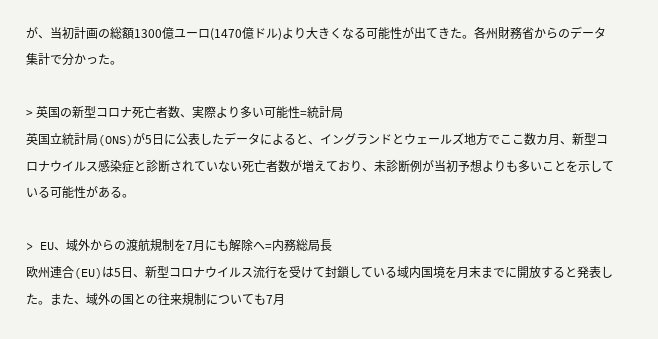が、当初計画の総額1300億ユーロ(1470億ドル)より大きくなる可能性が出てきた。各州財務省からのデータ集計で分かった。

> 英国の新型コロナ死亡者数、実際より多い可能性=統計局
英国立統計局(ONS)が5日に公表したデータによると、イングランドとウェールズ地方でここ数カ月、新型コロナウイルス感染症と診断されていない死亡者数が増えており、未診断例が当初予想よりも多いことを示している可能性がある。

> EU、域外からの渡航規制を7月にも解除へ=内務総局長
欧州連合(EU)は5日、新型コロナウイルス流行を受けて封鎖している域内国境を月末までに開放すると発表した。また、域外の国との往来規制についても7月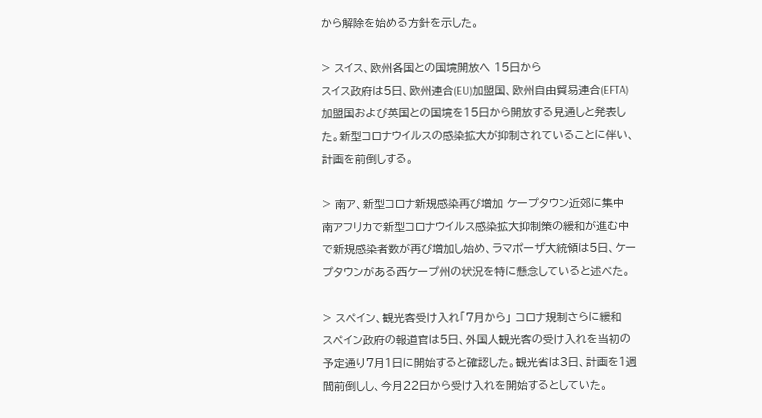から解除を始める方針を示した。

> スイス、欧州各国との国境開放へ 15日から
スイス政府は5日、欧州連合(EU)加盟国、欧州自由貿易連合(EFTA)加盟国および英国との国境を15日から開放する見通しと発表した。新型コロナウイルスの感染拡大が抑制されていることに伴い、計画を前倒しする。

> 南ア、新型コロナ新規感染再び増加 ケープタウン近郊に集中
南アフリカで新型コロナウイルス感染拡大抑制策の緩和が進む中で新規感染者数が再び増加し始め、ラマポーザ大統領は5日、ケープタウンがある西ケープ州の状況を特に懸念していると述べた。

> スペイン、観光客受け入れ「7月から」 コロナ規制さらに緩和
スペイン政府の報道官は5日、外国人観光客の受け入れを当初の予定通り7月1日に開始すると確認した。観光省は3日、計画を1週間前倒しし、今月22日から受け入れを開始するとしていた。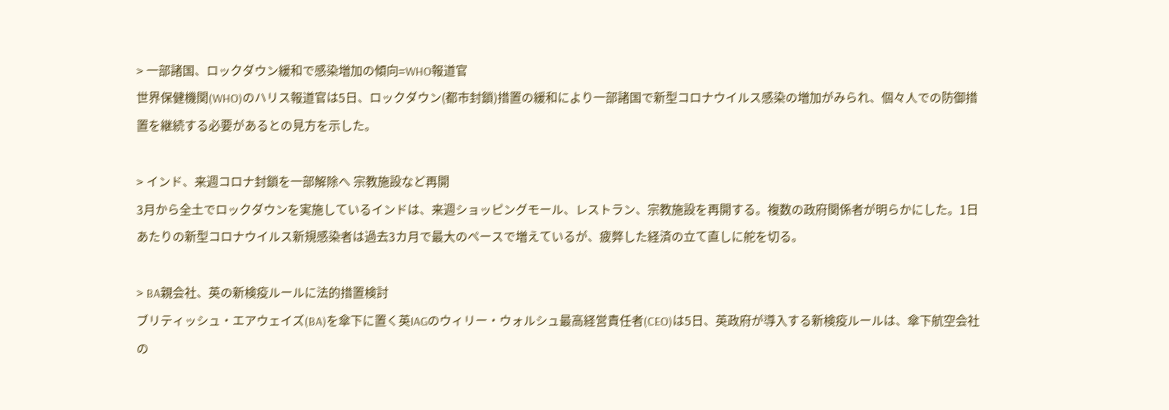> 一部諸国、ロックダウン緩和で感染増加の傾向=WHO報道官
世界保健機関(WHO)のハリス報道官は5日、ロックダウン(都市封鎖)措置の緩和により一部諸国で新型コロナウイルス感染の増加がみられ、個々人での防御措置を継続する必要があるとの見方を示した。

> インド、来週コロナ封鎖を一部解除へ 宗教施設など再開
3月から全土でロックダウンを実施しているインドは、来週ショッピングモール、レストラン、宗教施設を再開する。複数の政府関係者が明らかにした。1日あたりの新型コロナウイルス新規感染者は過去3カ月で最大のペースで増えているが、疲弊した経済の立て直しに舵を切る。

> BA親会社、英の新検疫ルールに法的措置検討
ブリティッシュ・エアウェイズ(BA)を傘下に置く英IAGのウィリー・ウォルシュ最高経営責任者(CEO)は5日、英政府が導入する新検疫ルールは、傘下航空会社の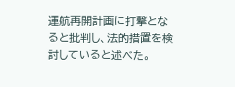運航再開計画に打撃となると批判し、法的措置を検討していると述べた。